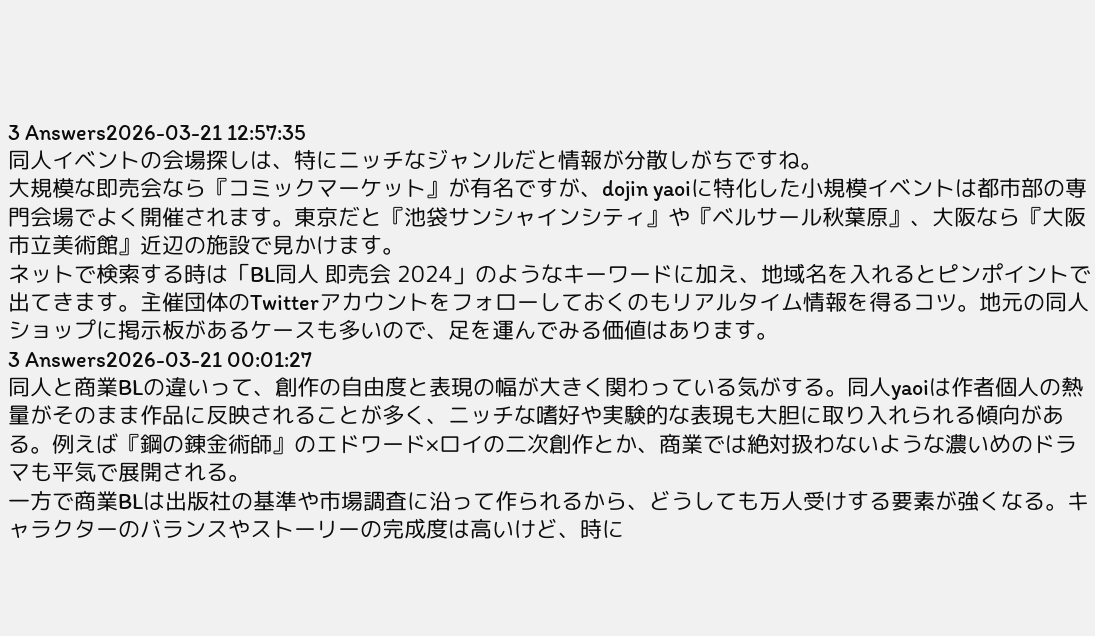3 Answers2026-03-21 12:57:35
同人イベントの会場探しは、特にニッチなジャンルだと情報が分散しがちですね。
大規模な即売会なら『コミックマーケット』が有名ですが、dojin yaoiに特化した小規模イベントは都市部の専門会場でよく開催されます。東京だと『池袋サンシャインシティ』や『ベルサール秋葉原』、大阪なら『大阪市立美術館』近辺の施設で見かけます。
ネットで検索する時は「BL同人 即売会 2024」のようなキーワードに加え、地域名を入れるとピンポイントで出てきます。主催団体のTwitterアカウントをフォローしておくのもリアルタイム情報を得るコツ。地元の同人ショップに掲示板があるケースも多いので、足を運んでみる価値はあります。
3 Answers2026-03-21 00:01:27
同人と商業BLの違いって、創作の自由度と表現の幅が大きく関わっている気がする。同人yaoiは作者個人の熱量がそのまま作品に反映されることが多く、ニッチな嗜好や実験的な表現も大胆に取り入れられる傾向がある。例えば『鋼の錬金術師』のエドワード×ロイの二次創作とか、商業では絶対扱わないような濃いめのドラマも平気で展開される。
一方で商業BLは出版社の基準や市場調査に沿って作られるから、どうしても万人受けする要素が強くなる。キャラクターのバランスやストーリーの完成度は高いけど、時に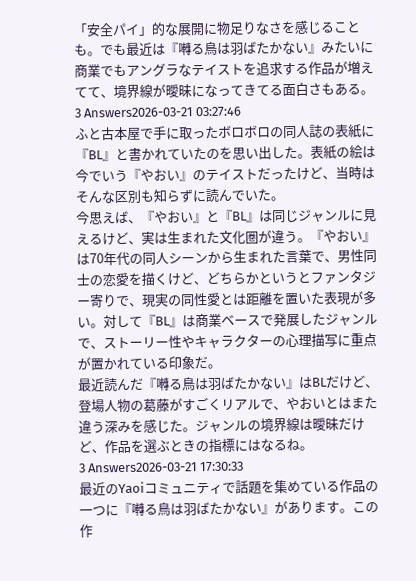「安全パイ」的な展開に物足りなさを感じることも。でも最近は『囀る鳥は羽ばたかない』みたいに商業でもアングラなテイストを追求する作品が増えてて、境界線が曖昧になってきてる面白さもある。
3 Answers2026-03-21 03:27:46
ふと古本屋で手に取ったボロボロの同人誌の表紙に『BL』と書かれていたのを思い出した。表紙の絵は今でいう『やおい』のテイストだったけど、当時はそんな区別も知らずに読んでいた。
今思えば、『やおい』と『BL』は同じジャンルに見えるけど、実は生まれた文化圏が違う。『やおい』は70年代の同人シーンから生まれた言葉で、男性同士の恋愛を描くけど、どちらかというとファンタジー寄りで、現実の同性愛とは距離を置いた表現が多い。対して『BL』は商業ベースで発展したジャンルで、ストーリー性やキャラクターの心理描写に重点が置かれている印象だ。
最近読んだ『囀る鳥は羽ばたかない』はBLだけど、登場人物の葛藤がすごくリアルで、やおいとはまた違う深みを感じた。ジャンルの境界線は曖昧だけど、作品を選ぶときの指標にはなるね。
3 Answers2026-03-21 17:30:33
最近のYaoiコミュニティで話題を集めている作品の一つに『囀る鳥は羽ばたかない』があります。この作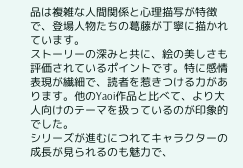品は複雑な人間関係と心理描写が特徴で、登場人物たちの葛藤が丁寧に描かれています。
ストーリーの深みと共に、絵の美しさも評価されているポイントです。特に感情表現が繊細で、読者を惹きつける力があります。他のYaoi作品と比べて、より大人向けのテーマを扱っているのが印象的でした。
シリーズが進むにつれてキャラクターの成長が見られるのも魅力で、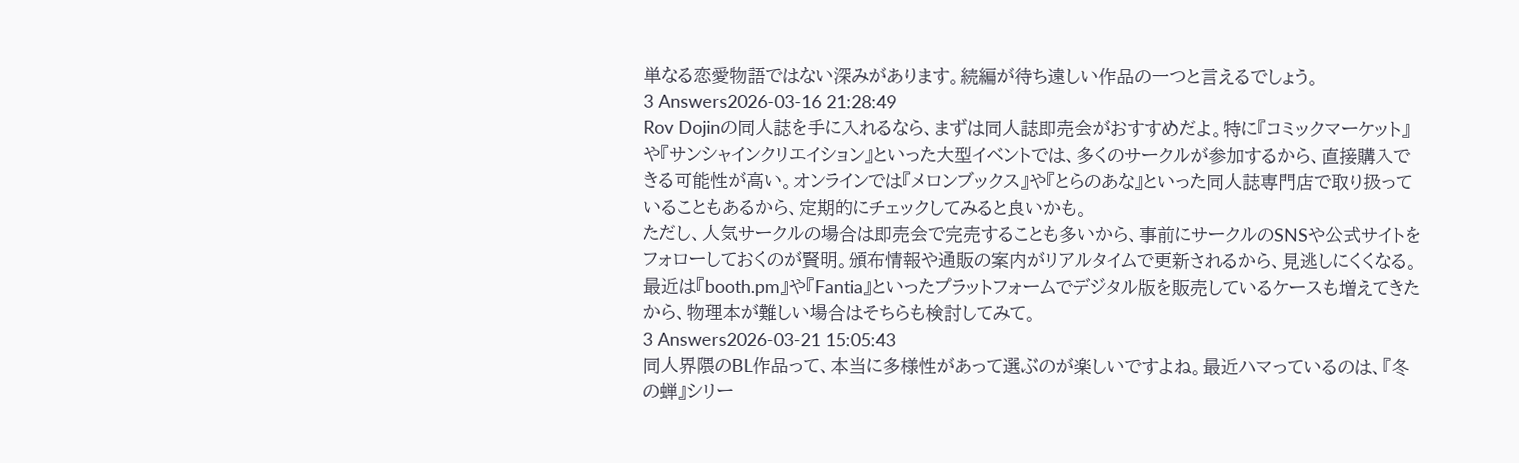単なる恋愛物語ではない深みがあります。続編が待ち遠しい作品の一つと言えるでしょう。
3 Answers2026-03-16 21:28:49
Rov Dojinの同人誌を手に入れるなら、まずは同人誌即売会がおすすめだよ。特に『コミックマーケット』や『サンシャインクリエイション』といった大型イベントでは、多くのサークルが参加するから、直接購入できる可能性が高い。オンラインでは『メロンブックス』や『とらのあな』といった同人誌専門店で取り扱っていることもあるから、定期的にチェックしてみると良いかも。
ただし、人気サークルの場合は即売会で完売することも多いから、事前にサークルのSNSや公式サイトをフォローしておくのが賢明。頒布情報や通販の案内がリアルタイムで更新されるから、見逃しにくくなる。最近は『booth.pm』や『Fantia』といったプラットフォームでデジタル版を販売しているケースも増えてきたから、物理本が難しい場合はそちらも検討してみて。
3 Answers2026-03-21 15:05:43
同人界隈のBL作品って、本当に多様性があって選ぶのが楽しいですよね。最近ハマっているのは、『冬の蝉』シリー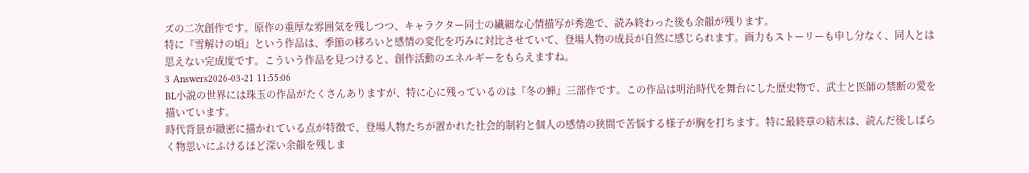ズの二次創作です。原作の重厚な雰囲気を残しつつ、キャラクター同士の繊細な心情描写が秀逸で、読み終わった後も余韻が残ります。
特に『雪解けの頃』という作品は、季節の移ろいと感情の変化を巧みに対比させていて、登場人物の成長が自然に感じられます。画力もストーリーも申し分なく、同人とは思えない完成度です。こういう作品を見つけると、創作活動のエネルギーをもらえますね。
3 Answers2026-03-21 11:55:06
BL小説の世界には珠玉の作品がたくさんありますが、特に心に残っているのは『冬の蝉』三部作です。この作品は明治時代を舞台にした歴史物で、武士と医師の禁断の愛を描いています。
時代背景が緻密に描かれている点が特徴で、登場人物たちが置かれた社会的制約と個人の感情の狭間で苦悩する様子が胸を打ちます。特に最終章の結末は、読んだ後しばらく物思いにふけるほど深い余韻を残しま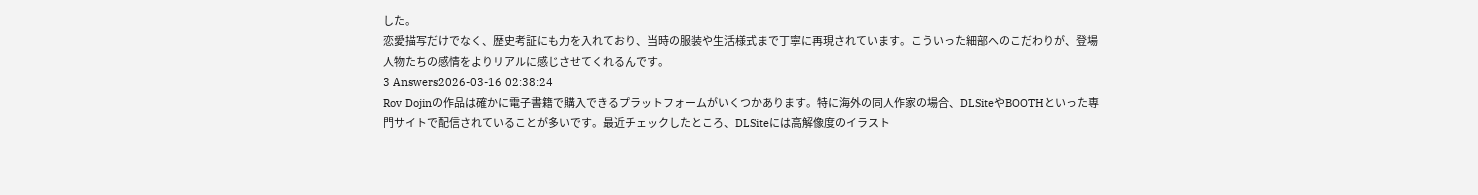した。
恋愛描写だけでなく、歴史考証にも力を入れており、当時の服装や生活様式まで丁寧に再現されています。こういった細部へのこだわりが、登場人物たちの感情をよりリアルに感じさせてくれるんです。
3 Answers2026-03-16 02:38:24
Rov Dojinの作品は確かに電子書籍で購入できるプラットフォームがいくつかあります。特に海外の同人作家の場合、DLSiteやBOOTHといった専門サイトで配信されていることが多いです。最近チェックしたところ、DLSiteには高解像度のイラスト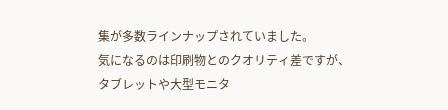集が多数ラインナップされていました。
気になるのは印刷物とのクオリティ差ですが、タブレットや大型モニタ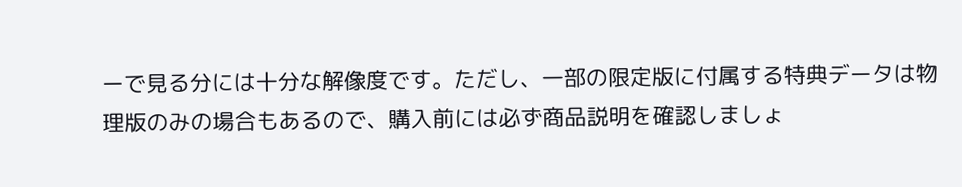ーで見る分には十分な解像度です。ただし、一部の限定版に付属する特典データは物理版のみの場合もあるので、購入前には必ず商品説明を確認しましょ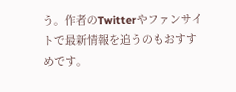う。作者のTwitterやファンサイトで最新情報を追うのもおすすめです。